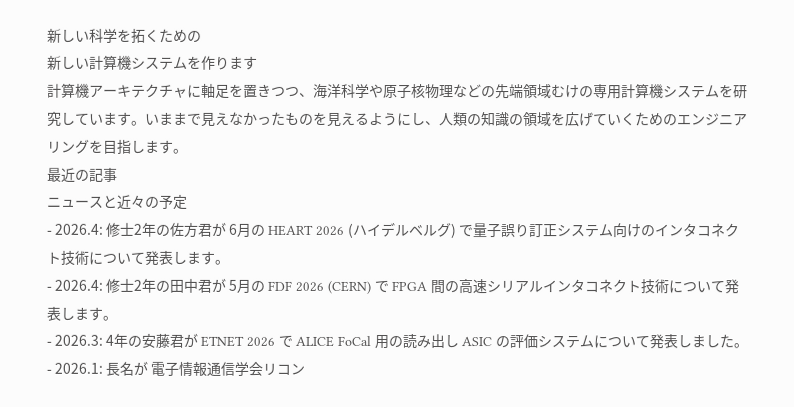新しい科学を拓くための
新しい計算機システムを作ります
計算機アーキテクチャに軸足を置きつつ、海洋科学や原子核物理などの先端領域むけの専用計算機システムを研究しています。いままで見えなかったものを見えるようにし、人類の知識の領域を広げていくためのエンジニアリングを目指します。
最近の記事
ニュースと近々の予定
- 2026.4: 修士2年の佐方君が 6月の HEART 2026 (ハイデルベルグ) で量子誤り訂正システム向けのインタコネクト技術について発表します。
- 2026.4: 修士2年の田中君が 5月の FDF 2026 (CERN) で FPGA 間の高速シリアルインタコネクト技術について発表します。
- 2026.3: 4年の安藤君が ETNET 2026 で ALICE FoCal 用の読み出し ASIC の評価システムについて発表しました。
- 2026.1: 長名が 電子情報通信学会リコン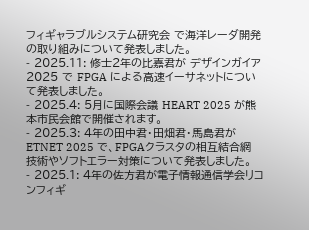フィギャラブルシステム研究会 で海洋レーダ開発の取り組みについて発表しました。
- 2025.11: 修士2年の比嘉君が デザインガイア2025 で FPGA による高速イーサネットについて発表しました。
- 2025.4: 5月に国際会議 HEART 2025 が熊本市民会館で開催されます。
- 2025.3: 4年の田中君・田畑君・馬島君が ETNET 2025 で、FPGAクラスタの相互結合網技術やソフトエラー対策について発表しました。
- 2025.1: 4年の佐方君が電子情報通信学会リコンフィギ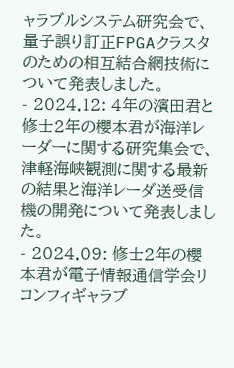ャラブルシステム研究会で、量子誤り訂正FPGAクラスタのための相互結合網技術について発表しました。
- 2024.12: 4年の濱田君と修士2年の櫻本君が海洋レーダーに関する研究集会で、津軽海峡観測に関する最新の結果と海洋レーダ送受信機の開発について発表しました。
- 2024.09: 修士2年の櫻本君が電子情報通信学会リコンフィギャラブ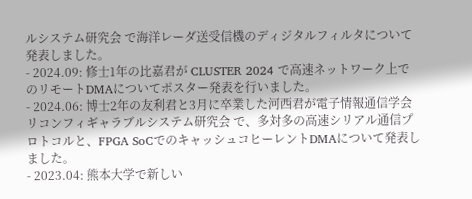ルシステム研究会 で海洋レーダ送受信機のディジタルフィルタについて発表しました。
- 2024.09: 修士1年の比嘉君が CLUSTER 2024 で高速ネットワーク上でのリモートDMAについてポスター発表を行いました。
- 2024.06: 博士2年の友利君と3月に卒業した河西君が電子情報通信学会リコンフィギャラブルシステム研究会 で、多対多の高速シリアル通信プロトコルと、FPGA SoCでのキャッシュコヒーレントDMAについて発表しました。
- 2023.04: 熊本大学で新しい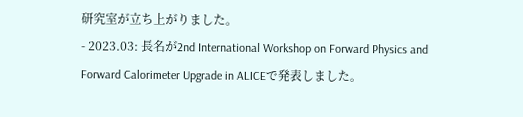研究室が立ち上がりました。
- 2023.03: 長名が2nd International Workshop on Forward Physics and Forward Calorimeter Upgrade in ALICEで発表しました。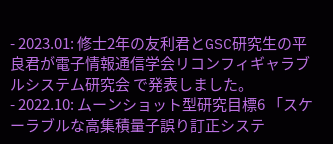- 2023.01: 修士2年の友利君とGSC研究生の平良君が電子情報通信学会リコンフィギャラブルシステム研究会 で発表しました。
- 2022.10: ムーンショット型研究目標6 「スケーラブルな高集積量子誤り訂正システ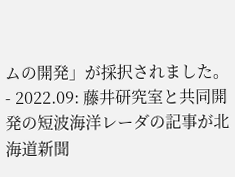ムの開発」が採択されました。
- 2022.09: 藤井研究室と共同開発の短波海洋レーダの記事が北海道新聞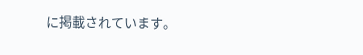に掲載されています。